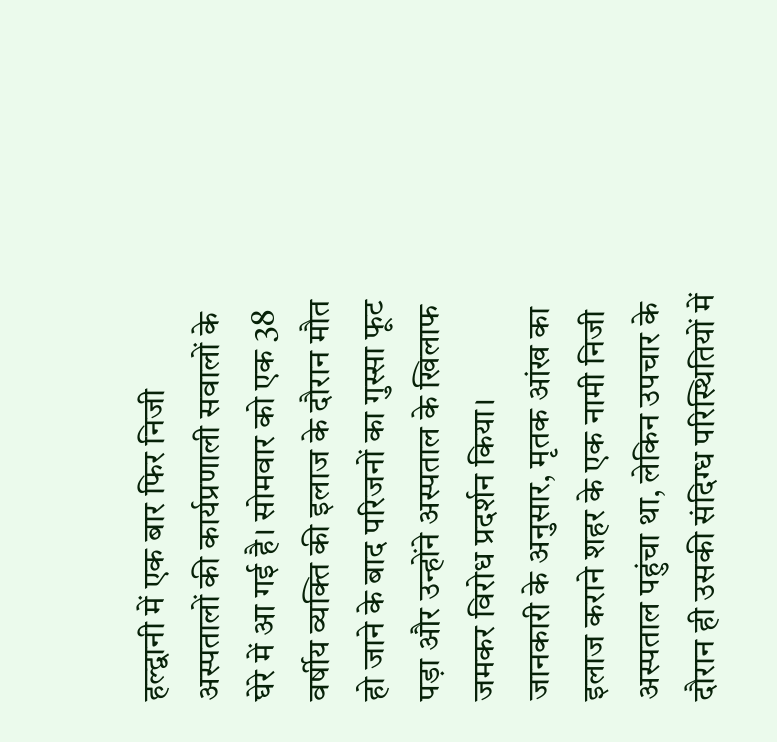हल्द्वानी में एक बार फिर निजी अस्पतालों की कार्यप्रणाली सवालों के घेरे में आ गई है। सोमवार को एक 38 वर्षीय व्यक्ति की इलाज के दौरान मौत हो जाने के बाद परिजनों का गुस्सा फूट पड़ा और उन्होंने अस्पताल के खिलाफ जमकर विरोध प्रदर्शन किया।
जानकारी के अनुसार, मृतक आंख का इलाज कराने शहर के एक नामी निजी अस्पताल पहुंचा था, लेकिन उपचार के दौरान ही उसकी संदिग्ध परिस्थितियों में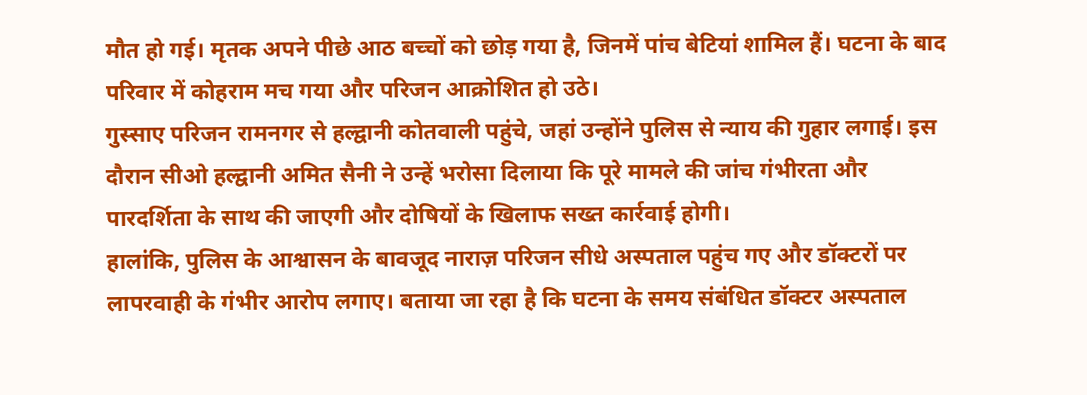मौत हो गई। मृतक अपने पीछे आठ बच्चों को छोड़ गया है, जिनमें पांच बेटियां शामिल हैं। घटना के बाद परिवार में कोहराम मच गया और परिजन आक्रोशित हो उठे।
गुस्साए परिजन रामनगर से हल्द्वानी कोतवाली पहुंचे, जहां उन्होंने पुलिस से न्याय की गुहार लगाई। इस दौरान सीओ हल्द्वानी अमित सैनी ने उन्हें भरोसा दिलाया कि पूरे मामले की जांच गंभीरता और पारदर्शिता के साथ की जाएगी और दोषियों के खिलाफ सख्त कार्रवाई होगी।
हालांकि, पुलिस के आश्वासन के बावजूद नाराज़ परिजन सीधे अस्पताल पहुंच गए और डॉक्टरों पर लापरवाही के गंभीर आरोप लगाए। बताया जा रहा है कि घटना के समय संबंधित डॉक्टर अस्पताल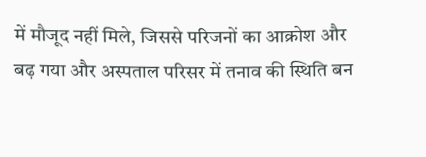में मौजूद नहीं मिले, जिससे परिजनों का आक्रोश और बढ़ गया और अस्पताल परिसर में तनाव की स्थिति बन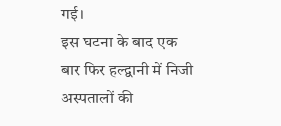गई।
इस घटना के बाद एक बार फिर हल्द्वानी में निजी अस्पतालों की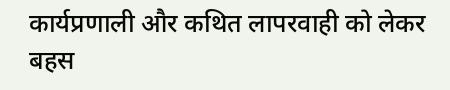कार्यप्रणाली और कथित लापरवाही को लेकर बहस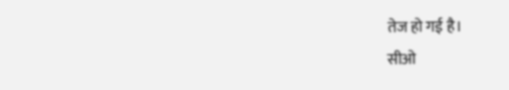तेज हो गई है।
सीओ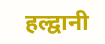हल्द्वानी